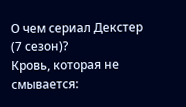О чем сериал Декстер (7 сезон)?
Кровь, которая не смывается: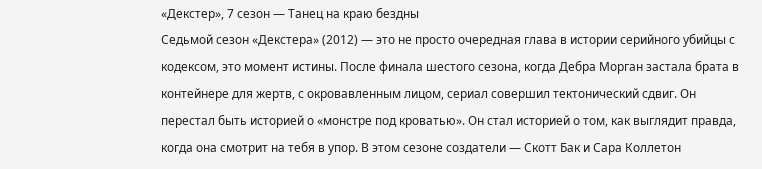«Декстер», 7 сезон — Танец на краю бездны
Седьмой сезон «Декстера» (2012) — это не просто очередная глава в истории серийного убийцы с кодексом, это момент истины. После финала шестого сезона, когда Дебра Морган застала брата в контейнере для жертв, с окровавленным лицом, сериал совершил тектонический сдвиг. Он перестал быть историей о «монстре под кроватью». Он стал историей о том, как выглядит правда, когда она смотрит на тебя в упор. В этом сезоне создатели — Скотт Бак и Сара Коллетон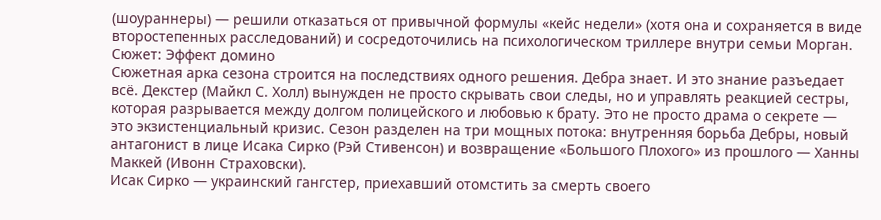(шоураннеры) — решили отказаться от привычной формулы «кейс недели» (хотя она и сохраняется в виде второстепенных расследований) и сосредоточились на психологическом триллере внутри семьи Морган.
Сюжет: Эффект домино
Сюжетная арка сезона строится на последствиях одного решения. Дебра знает. И это знание разъедает всё. Декстер (Майкл С. Холл) вынужден не просто скрывать свои следы, но и управлять реакцией сестры, которая разрывается между долгом полицейского и любовью к брату. Это не просто драма о секрете — это экзистенциальный кризис. Сезон разделен на три мощных потока: внутренняя борьба Дебры, новый антагонист в лице Исака Сирко (Рэй Стивенсон) и возвращение «Большого Плохого» из прошлого — Ханны Маккей (Ивонн Страховски).
Исак Сирко — украинский гангстер, приехавший отомстить за смерть своего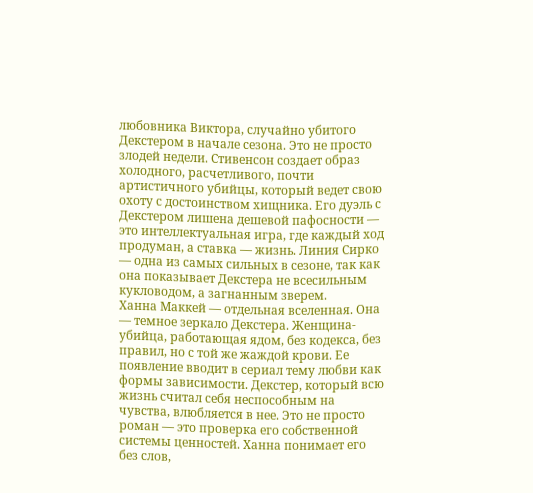любовника Виктора, случайно убитого Декстером в начале сезона. Это не просто злодей недели. Стивенсон создает образ холодного, расчетливого, почти артистичного убийцы, который ведет свою охоту с достоинством хищника. Его дуэль с Декстером лишена дешевой пафосности — это интеллектуальная игра, где каждый ход продуман, а ставка — жизнь. Линия Сирко — одна из самых сильных в сезоне, так как она показывает Декстера не всесильным кукловодом, а загнанным зверем.
Ханна Маккей — отдельная вселенная. Она — темное зеркало Декстера. Женщина-убийца, работающая ядом, без кодекса, без правил, но с той же жаждой крови. Ее появление вводит в сериал тему любви как формы зависимости. Декстер, который всю жизнь считал себя неспособным на чувства, влюбляется в нее. Это не просто роман — это проверка его собственной системы ценностей. Ханна понимает его без слов,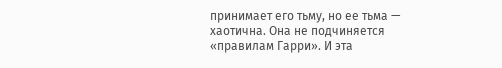принимает его тьму, но ее тьма — хаотична. Она не подчиняется «правилам Гарри». И эта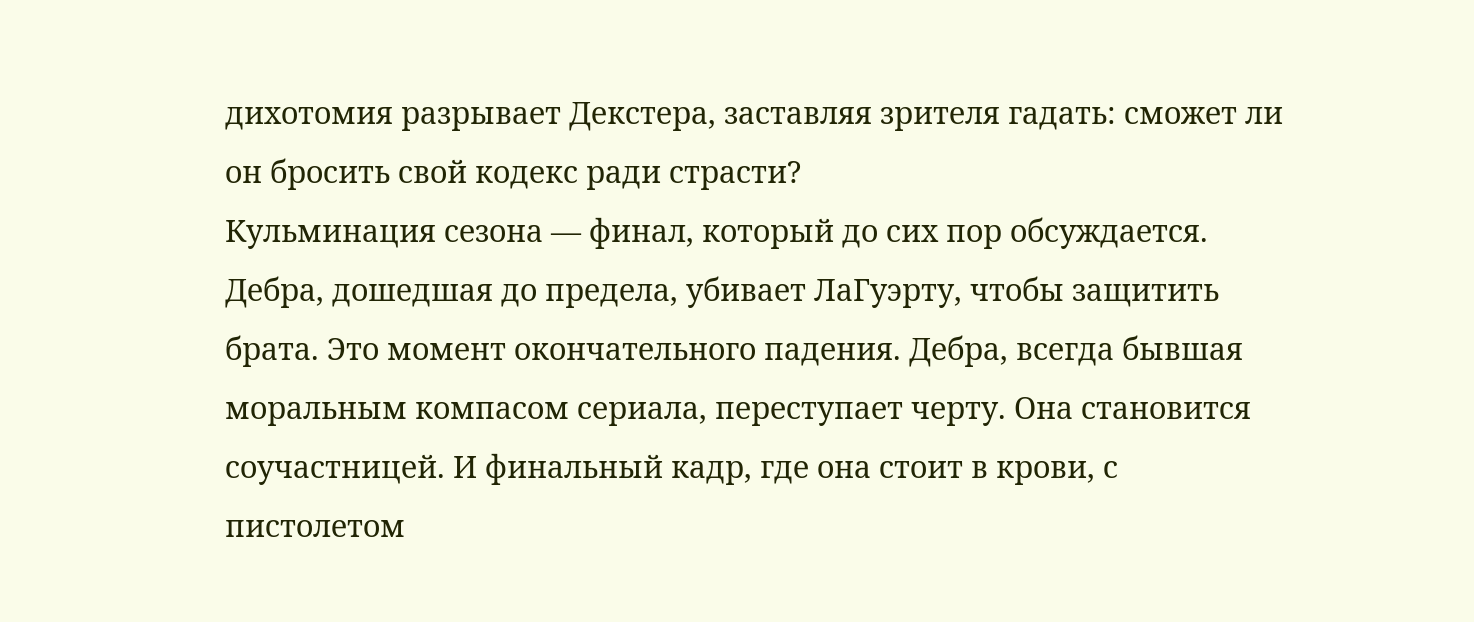дихотомия разрывает Декстера, заставляя зрителя гадать: сможет ли он бросить свой кодекс ради страсти?
Кульминация сезона — финал, который до сих пор обсуждается. Дебра, дошедшая до предела, убивает ЛаГуэрту, чтобы защитить брата. Это момент окончательного падения. Дебра, всегда бывшая моральным компасом сериала, переступает черту. Она становится соучастницей. И финальный кадр, где она стоит в крови, с пистолетом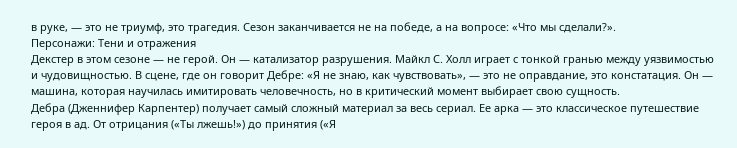в руке, — это не триумф, это трагедия. Сезон заканчивается не на победе, а на вопросе: «Что мы сделали?».
Персонажи: Тени и отражения
Декстер в этом сезоне — не герой. Он — катализатор разрушения. Майкл С. Холл играет с тонкой гранью между уязвимостью и чудовищностью. В сцене, где он говорит Дебре: «Я не знаю, как чувствовать», — это не оправдание, это констатация. Он — машина, которая научилась имитировать человечность, но в критический момент выбирает свою сущность.
Дебра (Дженнифер Карпентер) получает самый сложный материал за весь сериал. Ее арка — это классическое путешествие героя в ад. От отрицания («Ты лжешь!») до принятия («Я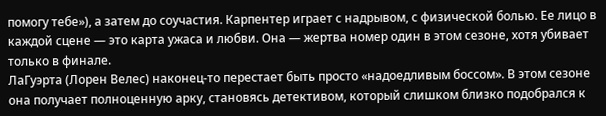помогу тебе»), а затем до соучастия. Карпентер играет с надрывом, с физической болью. Ее лицо в каждой сцене — это карта ужаса и любви. Она — жертва номер один в этом сезоне, хотя убивает только в финале.
ЛаГуэрта (Лорен Велес) наконец-то перестает быть просто «надоедливым боссом». В этом сезоне она получает полноценную арку, становясь детективом, который слишком близко подобрался к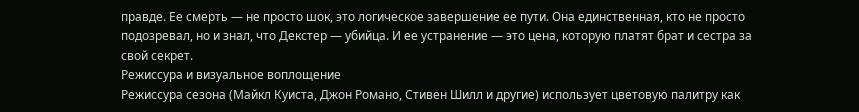правде. Ее смерть — не просто шок, это логическое завершение ее пути. Она единственная, кто не просто подозревал, но и знал, что Декстер — убийца. И ее устранение — это цена, которую платят брат и сестра за свой секрет.
Режиссура и визуальное воплощение
Режиссура сезона (Майкл Куиста, Джон Романо, Стивен Шилл и другие) использует цветовую палитру как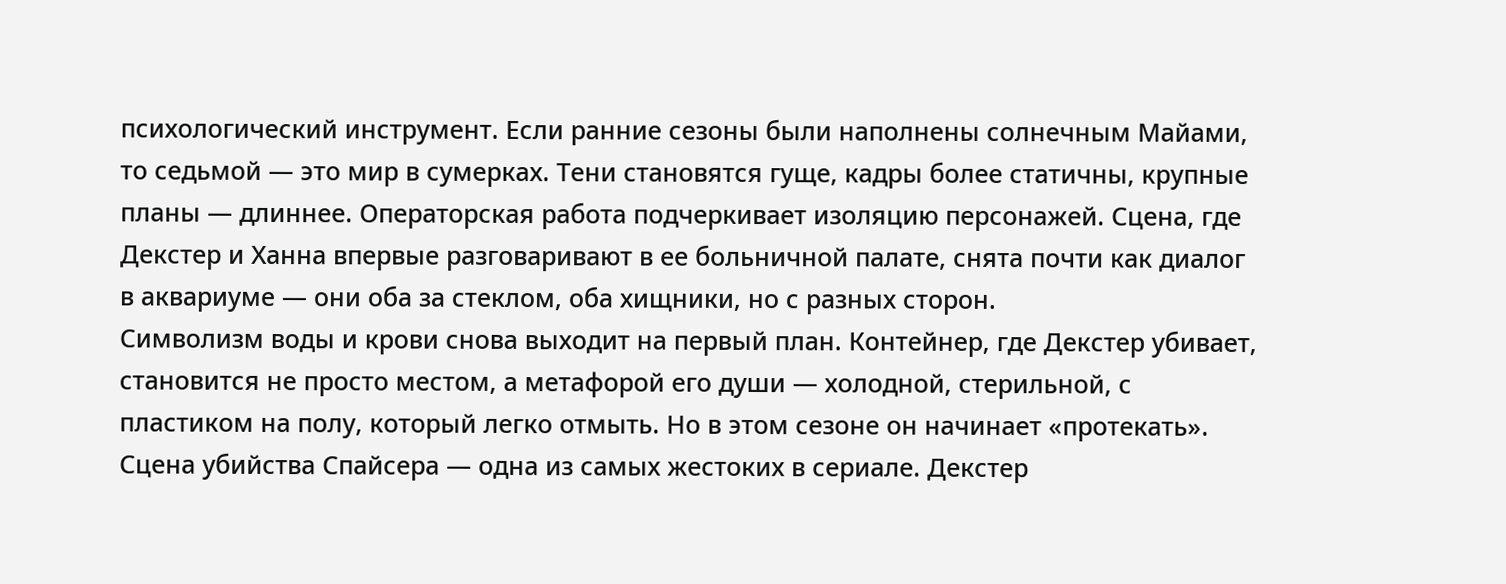психологический инструмент. Если ранние сезоны были наполнены солнечным Майами, то седьмой — это мир в сумерках. Тени становятся гуще, кадры более статичны, крупные планы — длиннее. Операторская работа подчеркивает изоляцию персонажей. Сцена, где Декстер и Ханна впервые разговаривают в ее больничной палате, снята почти как диалог в аквариуме — они оба за стеклом, оба хищники, но с разных сторон.
Символизм воды и крови снова выходит на первый план. Контейнер, где Декстер убивает, становится не просто местом, а метафорой его души — холодной, стерильной, с пластиком на полу, который легко отмыть. Но в этом сезоне он начинает «протекать». Сцена убийства Спайсера — одна из самых жестоких в сериале. Декстер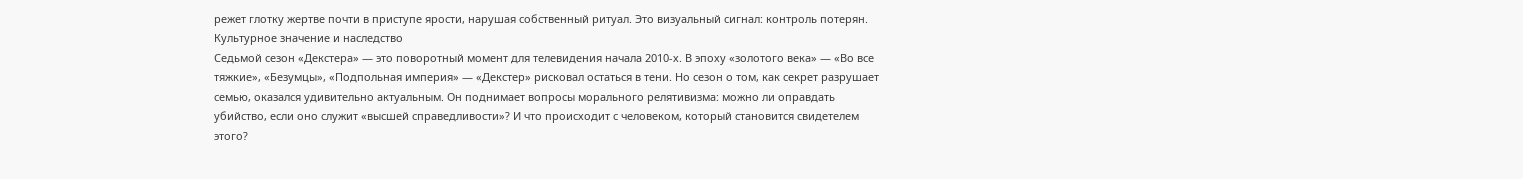режет глотку жертве почти в приступе ярости, нарушая собственный ритуал. Это визуальный сигнал: контроль потерян.
Культурное значение и наследство
Седьмой сезон «Декстера» — это поворотный момент для телевидения начала 2010-х. В эпоху «золотого века» — «Во все тяжкие», «Безумцы», «Подпольная империя» — «Декстер» рисковал остаться в тени. Но сезон о том, как секрет разрушает семью, оказался удивительно актуальным. Он поднимает вопросы морального релятивизма: можно ли оправдать убийство, если оно служит «высшей справедливости»? И что происходит с человеком, который становится свидетелем этого?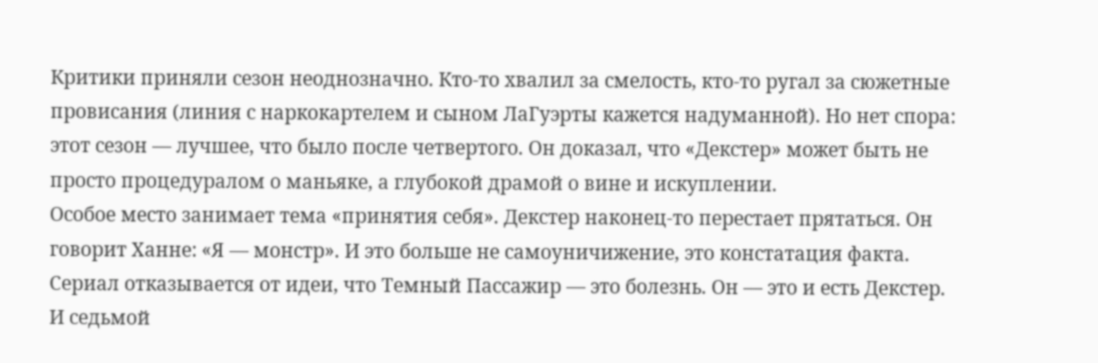Критики приняли сезон неоднозначно. Кто-то хвалил за смелость, кто-то ругал за сюжетные провисания (линия с наркокартелем и сыном ЛаГуэрты кажется надуманной). Но нет спора: этот сезон — лучшее, что было после четвертого. Он доказал, что «Декстер» может быть не просто процедуралом о маньяке, а глубокой драмой о вине и искуплении.
Особое место занимает тема «принятия себя». Декстер наконец-то перестает прятаться. Он говорит Ханне: «Я — монстр». И это больше не самоуничижение, это констатация факта. Сериал отказывается от идеи, что Темный Пассажир — это болезнь. Он — это и есть Декстер. И седьмой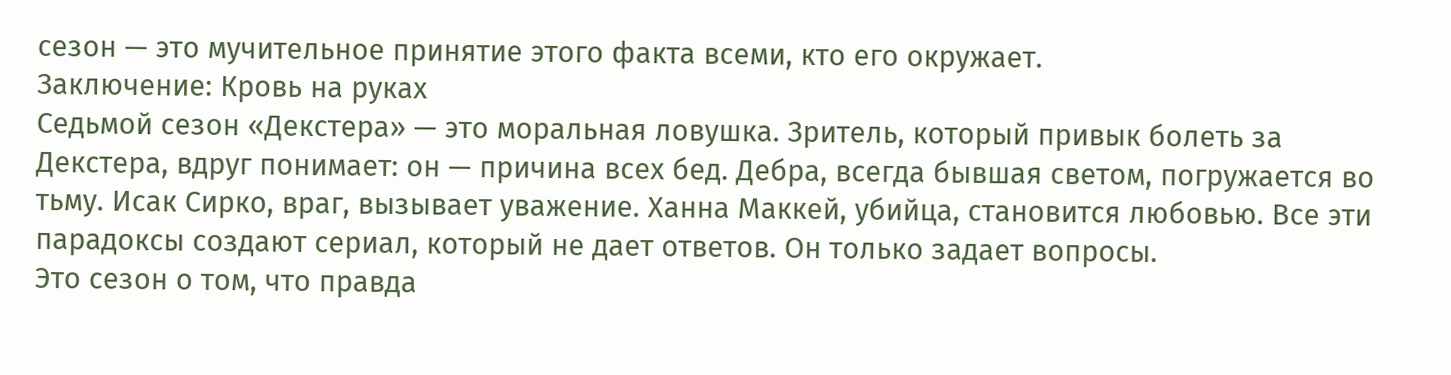сезон — это мучительное принятие этого факта всеми, кто его окружает.
Заключение: Кровь на руках
Седьмой сезон «Декстера» — это моральная ловушка. Зритель, который привык болеть за Декстера, вдруг понимает: он — причина всех бед. Дебра, всегда бывшая светом, погружается во тьму. Исак Сирко, враг, вызывает уважение. Ханна Маккей, убийца, становится любовью. Все эти парадоксы создают сериал, который не дает ответов. Он только задает вопросы.
Это сезон о том, что правда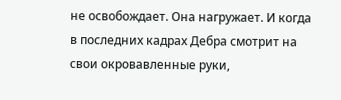не освобождает. Она нагружает. И когда в последних кадрах Дебра смотрит на свои окровавленные руки,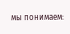мы понимаем: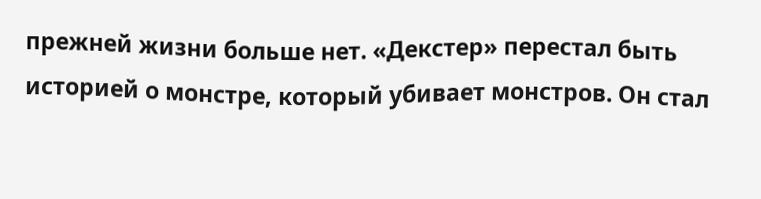прежней жизни больше нет. «Декстер» перестал быть историей о монстре, который убивает монстров. Он стал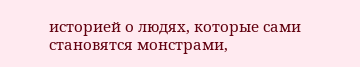историей о людях, которые сами становятся монстрами,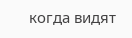когда видят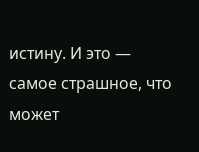истину. И это — самое страшное, что может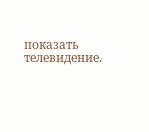показать телевидение.